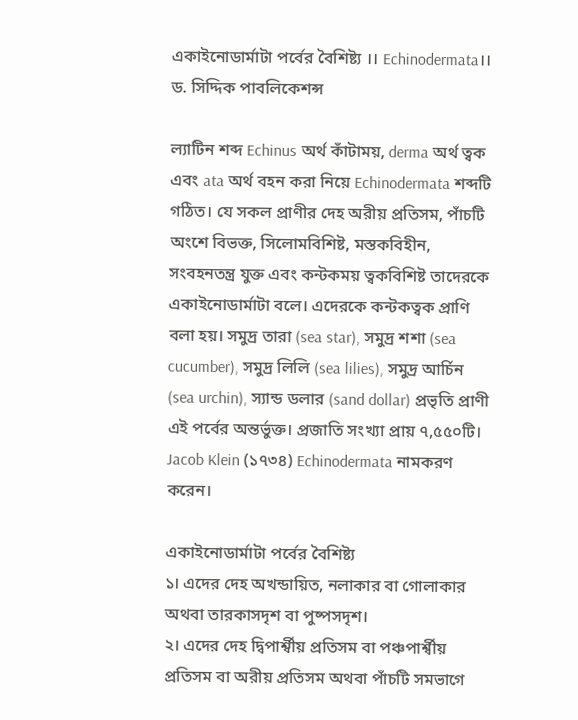একাইনোডার্মাটা পর্বের বৈশিষ্ট্য ।। Echinodermata।। ড. সিদ্দিক পাবলিকেশন্স

ল্যাটিন শব্দ Echinus অর্থ কাঁটাময়, derma অর্থ ত্বক এবং ata অর্থ বহন করা নিয়ে Echinodermata শব্দটি গঠিত। যে সকল প্রাণীর দেহ অরীয় প্রতিসম, পাঁচটি অংশে বিভক্ত, সিলোমবিশিষ্ট, মস্তকবিহীন, সংবহনতন্ত্র যুক্ত এবং কন্টকময় ত্বকবিশিষ্ট তাদেরকে একাইনোডার্মাটা বলে। এদেরকে কন্টকত্বক প্রাণি বলা হয়। সমুদ্র তারা (sea star), সমুদ্র শশা (sea cucumber), সমুদ্র লিলি (sea lilies), সমুদ্র আর্চিন (sea urchin), স্যান্ড ডলার (sand dollar) প্রভৃতি প্রাণী এই পর্বের অন্তর্ভুক্ত। প্রজাতি সংখ্যা প্রায় ৭,৫৫০টি। Jacob Klein (১৭৩৪) Echinodermata নামকরণ করেন।

একাইনোডার্মাটা পর্বের বৈশিষ্ট্য
১। এদের দেহ অখন্ডায়িত, নলাকার বা গোলাকার অথবা তারকাসদৃশ বা পুষ্পসদৃশ।
২। এদের দেহ দ্বিপার্শ্বীয় প্রতিসম বা পঞ্চপার্শ্বীয় প্রতিসম বা অরীয় প্রতিসম অথবা পাঁচটি সমভাগে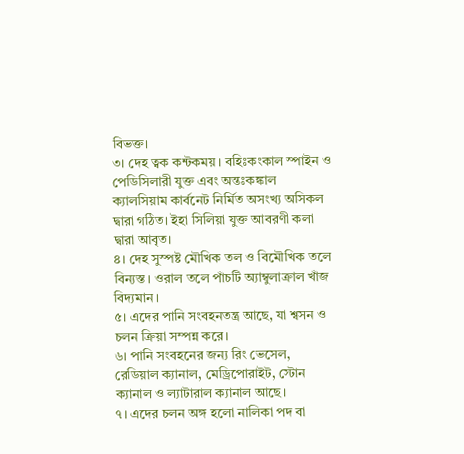বিভক্ত।
৩। দেহ ত্বক কন্টকময়। বহিঃকংকাল স্পাইন ও পেডিসিলারী যুক্ত এবং অন্তঃকঙ্কাল ক্যালসিয়াম কার্বনেট নির্মিত অসংখ্য অসিকল দ্বারা গঠিত। ইহা সিলিয়া যুক্ত আবরণী কলা দ্বারা আবৃত।
৪। দেহ সুস্পষ্ট মৌখিক তল ও বিমৌখিক তলে বিন্যস্ত। ওরাল তলে পাঁচটি অ্যাম্বুলাক্রাল খাঁজ বিদ্যমান।
৫। এদের পানি সংবহনতন্ত্র আছে, যা শ্বসন ও চলন ক্রিয়া সম্পন্ন করে।
৬। পানি সংবহনের জন্য রিং ভেসেল, রেডিয়াল ক্যানাল, মেড্রিপোরাইট, স্টোন ক্যানাল ও ল্যাটারাল ক্যানাল আছে।
৭। এদের চলন অঙ্গ হলো নালিকা পদ বা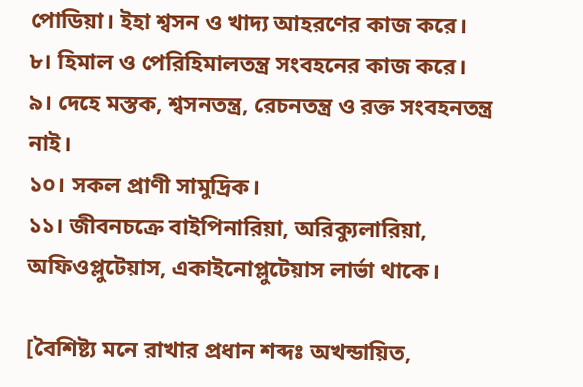পোডিয়া। ইহা শ্বসন ও খাদ্য আহরণের কাজ করে।
৮। হিমাল ও পেরিহিমালতন্ত্র সংবহনের কাজ করে।
৯। দেহে মস্তক, শ্বসনতন্ত্র, রেচনতন্ত্র ও রক্ত সংবহনতন্ত্র নাই।
১০। সকল প্রাণী সামুদ্রিক।
১১। জীবনচক্রে বাইপিনারিয়া, অরিক্যুলারিয়া, অফিওপ্লুটেয়াস, একাইনোপ্লুটেয়াস লার্ভা থাকে।

[বৈশিষ্ট্য মনে রাখার প্রধান শব্দঃ অখন্ডায়িত,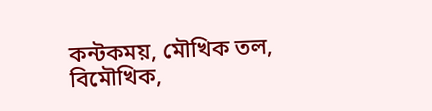কন্টকময়, মৌখিক তল, বিমৌখিক,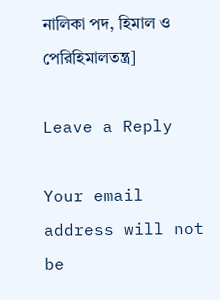নালিকা পদ, হিমাল ও পেরিহিমালতন্ত্র]

Leave a Reply

Your email address will not be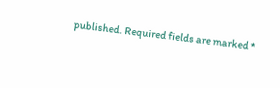published. Required fields are marked *